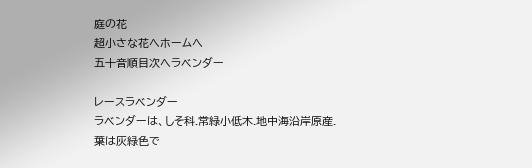庭の花
超小さな花へホームへ
五十音順目次へラベンダー

レースラベンダー
ラベンダーは、しそ科.常緑小低木.地中海沿岸原産.
葉は灰緑色で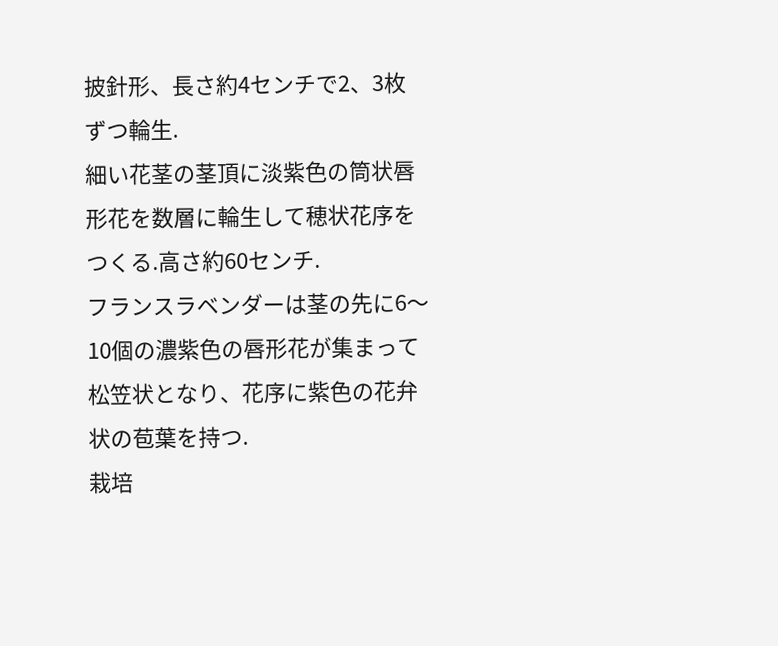披針形、長さ約4センチで2、3枚ずつ輪生.
細い花茎の茎頂に淡紫色の筒状唇形花を数層に輪生して穂状花序をつくる.高さ約60センチ.
フランスラベンダーは茎の先に6〜10個の濃紫色の唇形花が集まって松笠状となり、花序に紫色の花弁状の苞葉を持つ.
栽培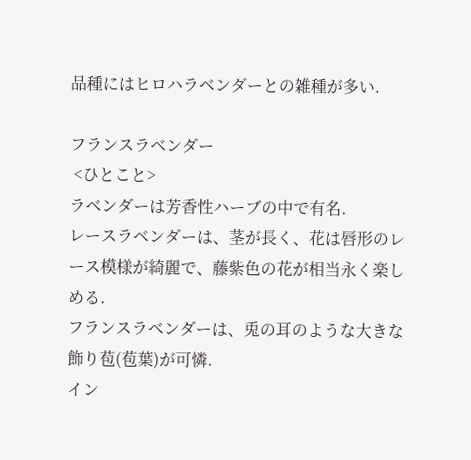品種にはヒロハラベンダーとの雑種が多い.

フランスラベンダー
 <ひとこと>
ラベンダーは芳香性ハーブの中で有名.
レースラベンダーは、茎が長く、花は唇形のレース模様が綺麗で、藤紫色の花が相当永く楽しめる.
フランスラベンダーは、兎の耳のような大きな飾り苞(苞葉)が可憐.
イン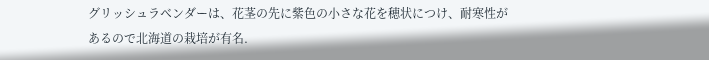グリッシュラベンダーは、花茎の先に紫色の小さな花を穂状につけ、耐寒性があるので北海道の栽培が有名.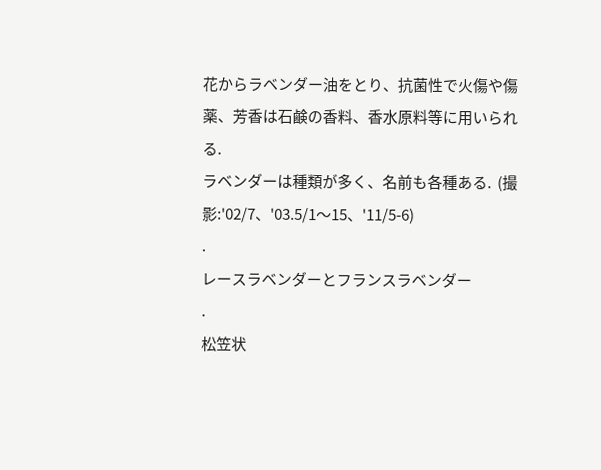花からラベンダー油をとり、抗菌性で火傷や傷薬、芳香は石鹸の香料、香水原料等に用いられる.
ラベンダーは種類が多く、名前も各種ある.  (撮影:'02/7、'03.5/1〜15、'11/5-6)
.
レースラベンダーとフランスラベンダー
.
松笠状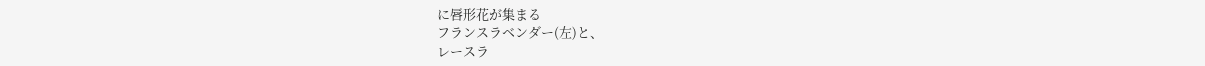に唇形花が集まる
フランスラベンダー(左)と、
レースラ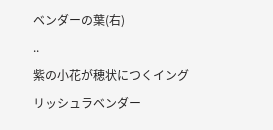ベンダーの葉(右)
..
紫の小花が穂状につくイングリッシュラベンダー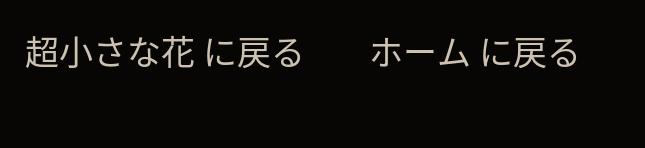超小さな花 に戻る        ホーム に戻る